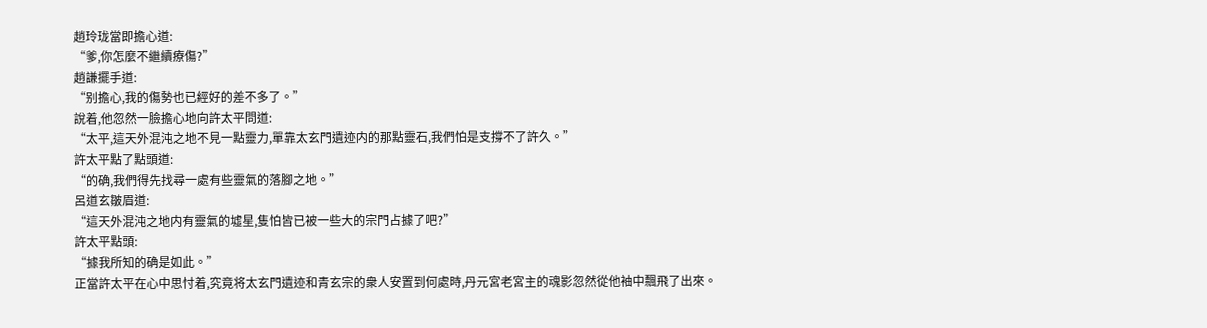趙玲珑當即擔心道:
“爹,你怎麼不繼續療傷?”
趙謙擺手道:
“别擔心,我的傷勢也已經好的差不多了。”
說着,他忽然一臉擔心地向許太平問道:
“太平,這天外混沌之地不見一點靈力,單靠太玄門遺迹内的那點靈石,我們怕是支撐不了許久。”
許太平點了點頭道:
“的确,我們得先找尋一處有些靈氣的落腳之地。”
呂道玄皺眉道:
“這天外混沌之地内有靈氣的墟星,隻怕皆已被一些大的宗門占據了吧?”
許太平點頭:
“據我所知的确是如此。”
正當許太平在心中思忖着,究竟将太玄門遺迹和青玄宗的衆人安置到何處時,丹元宮老宮主的魂影忽然從他袖中飄飛了出來。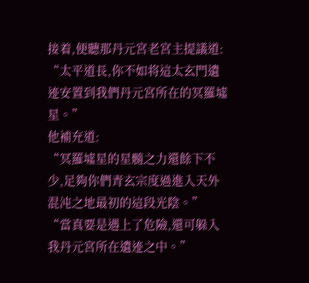接着,便聽那丹元宮老宮主提議道:
“太平道長,你不如将這太玄門遺迹安置到我們丹元宮所在的冥羅墟星。”
他補充道:
“冥羅墟星的星髓之力還餘下不少,足夠你們青玄宗度過進入天外混沌之地最初的這段光陰。”
“當真要是遇上了危險,還可躲入我丹元宮所在遺迹之中。”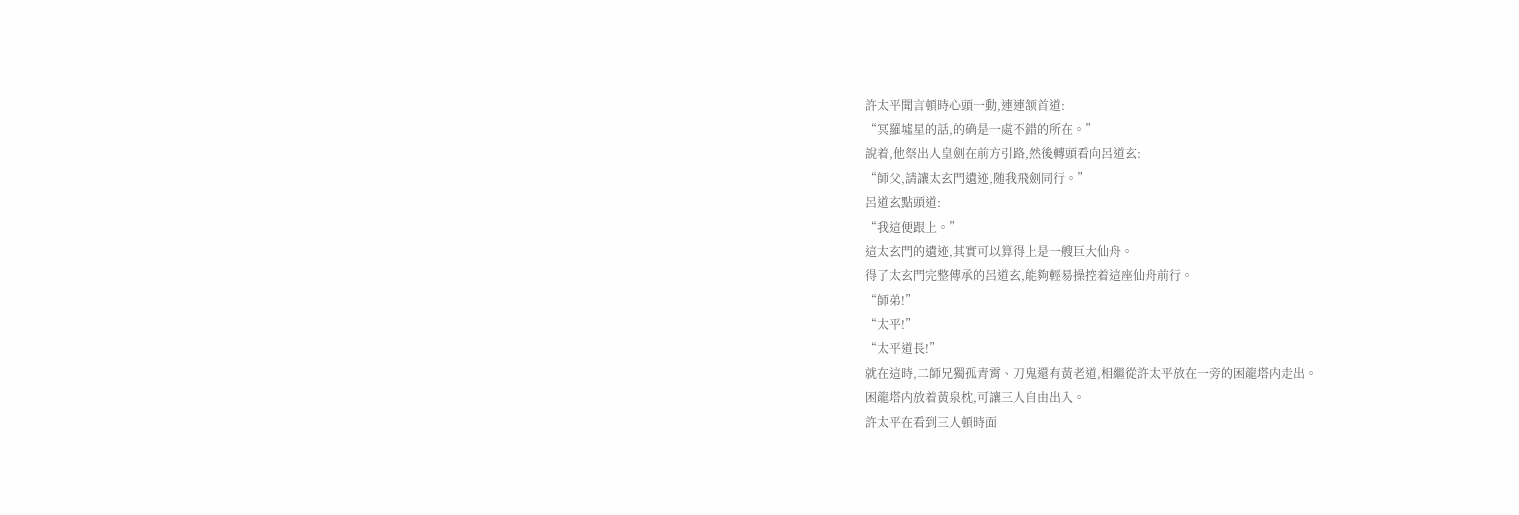許太平聞言頓時心頭一動,連連颔首道:
“冥羅墟星的話,的确是一處不錯的所在。”
說着,他祭出人皇劍在前方引路,然後轉頭看向呂道玄:
“師父,請讓太玄門遺迹,随我飛劍同行。”
呂道玄點頭道:
“我這便跟上。”
這太玄門的遺迹,其實可以算得上是一艘巨大仙舟。
得了太玄門完整傳承的呂道玄,能夠輕易操控着這座仙舟前行。
“師弟!”
“太平!”
“太平道長!”
就在這時,二師兄獨孤青霄、刀鬼還有黃老道,相繼從許太平放在一旁的困龍塔内走出。
困龍塔内放着黃泉枕,可讓三人自由出入。
許太平在看到三人頓時面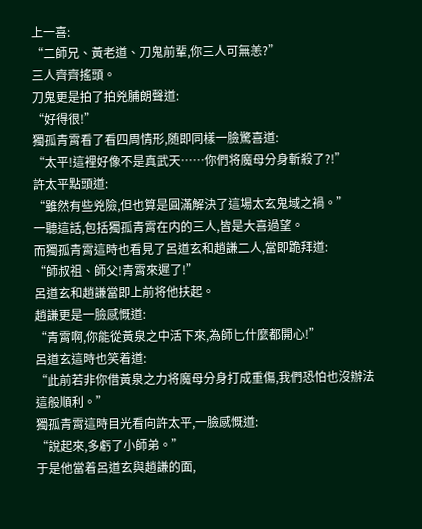上一喜:
“二師兄、黃老道、刀鬼前輩,你三人可無恙?”
三人齊齊搖頭。
刀鬼更是拍了拍兇脯朗聲道:
“好得很!”
獨孤青霄看了看四周情形,随即同樣一臉驚喜道:
“太平!這裡好像不是真武天……你們将魔母分身斬殺了?!”
許太平點頭道:
“雖然有些兇險,但也算是圓滿解決了這場太玄鬼域之禍。”
一聽這話,包括獨孤青霄在内的三人,皆是大喜過望。
而獨孤青霄這時也看見了呂道玄和趙謙二人,當即跪拜道:
“師叔祖、師父!青霄來遲了!”
呂道玄和趙謙當即上前将他扶起。
趙謙更是一臉感慨道:
“青霄啊,你能從黃泉之中活下來,為師匕什麼都開心!”
呂道玄這時也笑着道:
“此前若非你借黃泉之力将魔母分身打成重傷,我們恐怕也沒辦法這般順利。”
獨孤青霄這時目光看向許太平,一臉感慨道:
“說起來,多虧了小師弟。”
于是他當着呂道玄與趙謙的面,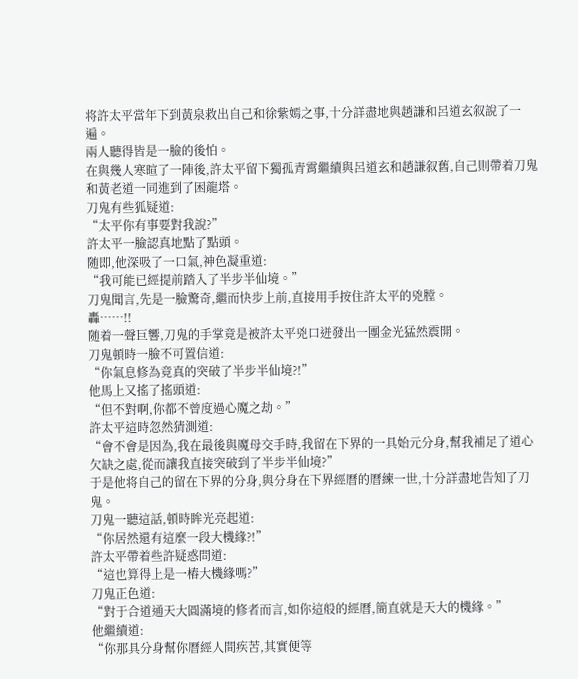将許太平當年下到黃泉救出自己和徐紫嫣之事,十分詳盡地與趙謙和呂道玄叙說了一遍。
兩人聽得皆是一臉的後怕。
在與幾人寒暄了一陣後,許太平留下獨孤青霄繼續與呂道玄和趙謙叙舊,自己則帶着刀鬼和黃老道一同進到了困龍塔。
刀鬼有些狐疑道:
“太平你有事要對我說?”
許太平一臉認真地點了點頭。
随即,他深吸了一口氣,神色凝重道:
“我可能已經提前踏入了半步半仙境。”
刀鬼聞言,先是一臉驚奇,繼而快步上前,直接用手按住許太平的兇膛。
轟……!!
随着一聲巨響,刀鬼的手掌竟是被許太平兇口迸發出一團金光猛然震開。
刀鬼頓時一臉不可置信道:
“你氣息修為竟真的突破了半步半仙境?!”
他馬上又搖了搖頭道:
“但不對啊,你都不曾度過心魔之劫。”
許太平這時忽然猜測道:
“會不會是因為,我在最後與魔母交手時,我留在下界的一具始元分身,幫我補足了道心欠缺之處,從而讓我直接突破到了半步半仙境?”
于是他将自己的留在下界的分身,與分身在下界經曆的曆練一世,十分詳盡地告知了刀鬼。
刀鬼一聽這話,頓時眸光亮起道:
“你居然還有這麼一段大機緣?!”
許太平帶着些許疑惑問道:
“這也算得上是一樁大機緣嗎?”
刀鬼正色道:
“對于合道通天大圓滿境的修者而言,如你這般的經曆,簡直就是天大的機緣。”
他繼續道:
“你那具分身幫你曆經人間疾苦,其實便等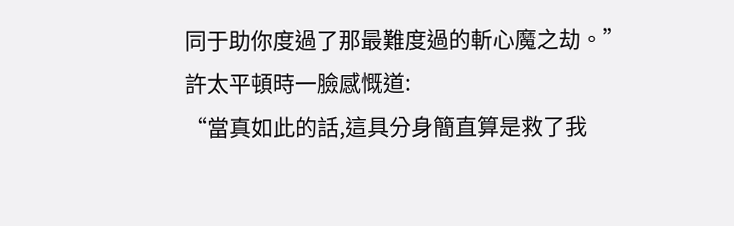同于助你度過了那最難度過的斬心魔之劫。”
許太平頓時一臉感慨道:
“當真如此的話,這具分身簡直算是救了我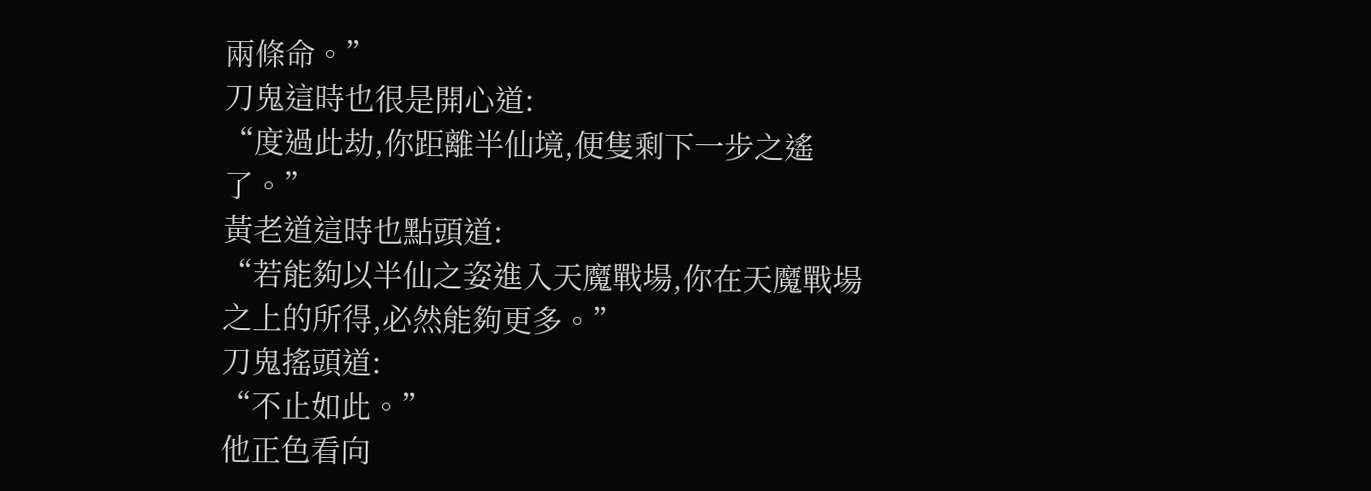兩條命。”
刀鬼這時也很是開心道:
“度過此劫,你距離半仙境,便隻剩下一步之遙了。”
黃老道這時也點頭道:
“若能夠以半仙之姿進入天魔戰場,你在天魔戰場之上的所得,必然能夠更多。”
刀鬼搖頭道:
“不止如此。”
他正色看向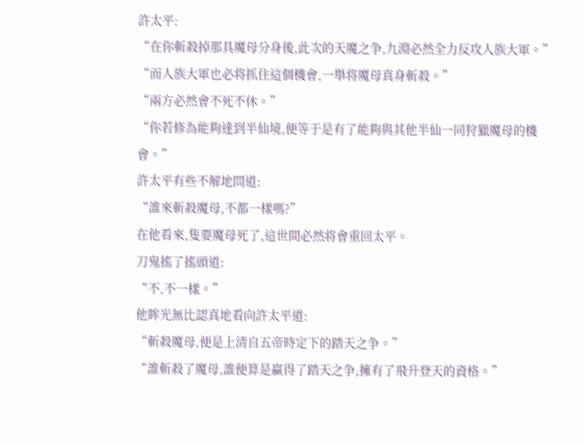許太平:
“在你斬殺掉那具魔母分身後,此次的天魔之争,九淵必然全力反攻人族大軍。”
“而人族大軍也必将抓住這個機會,一舉将魔母真身斬殺。”
“兩方必然會不死不休。”
“你若修為能夠達到半仙境,便等于是有了能夠與其他半仙一同狩獵魔母的機會。”
許太平有些不解地問道:
“誰來斬殺魔母,不都一樣嗎?”
在他看來,隻要魔母死了,這世間必然将會重回太平。
刀鬼搖了搖頭道:
“不,不一樣。”
他眸光無比認真地看向許太平道:
“斬殺魔母,便是上清自五帝時定下的踏天之争。”
“誰斬殺了魔母,誰便算是赢得了踏天之争,擁有了飛升登天的資格。”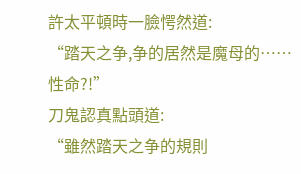許太平頓時一臉愕然道:
“踏天之争,争的居然是魔母的……性命?!”
刀鬼認真點頭道:
“雖然踏天之争的規則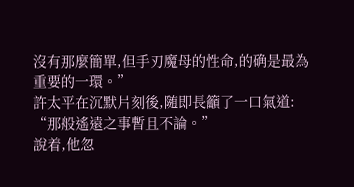沒有那麼簡單,但手刃魔母的性命,的确是最為重要的一環。”
許太平在沉默片刻後,随即長籲了一口氣道:
“那般遙遠之事暫且不論。”
說着,他忽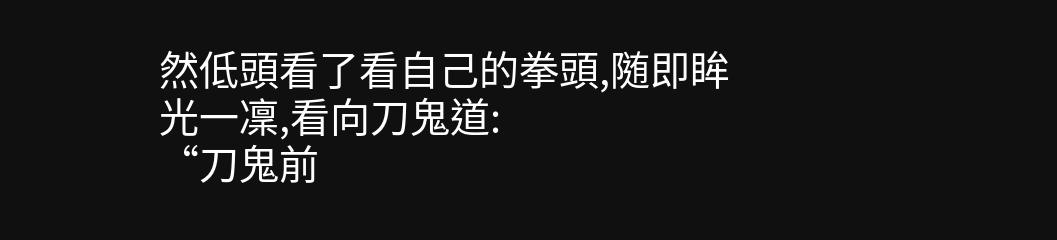然低頭看了看自己的拳頭,随即眸光一凜,看向刀鬼道:
“刀鬼前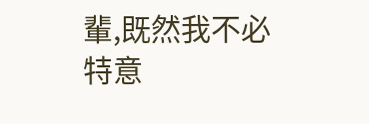輩,既然我不必特意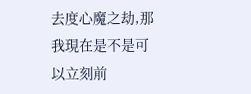去度心魔之劫,那我現在是不是可以立刻前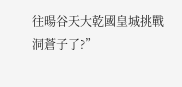往暘谷天大乾國皇城挑戰洞蒼子了?”